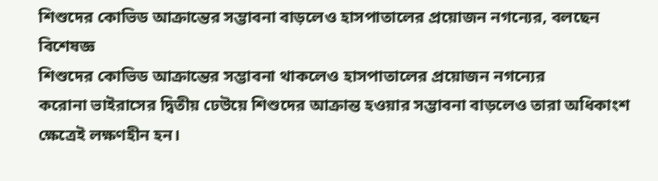শিশুদের কোভিড আক্রান্তের সম্ভাবনা বাড়লেও হাসপাতালের প্রয়োজন নগন্যের, বলছেন বিশেষজ্ঞ
শিশুদের কোভিড আক্রান্তের সম্ভাবনা থাকলেও হাসপাতালের প্রয়োজন নগন্যের
করোনা ভাইরাসের দ্বিতীয় ঢেউয়ে শিশুদের আক্রান্ত হওয়ার সম্ভাবনা বাড়লেও তারা অধিকাংশ ক্ষেত্রেই লক্ষণহীন হন।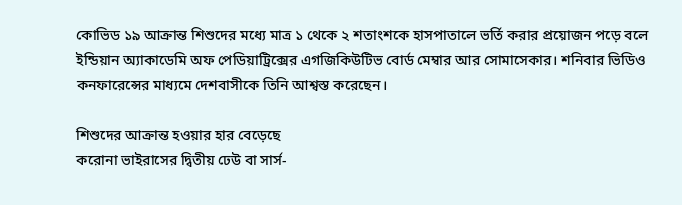কোভিড ১৯ আক্রান্ত শিশুদের মধ্যে মাত্র ১ থেকে ২ শতাংশকে হাসপাতালে ভর্তি করার প্রয়োজন পড়ে বলে ইন্ডিয়ান অ্যাকাডেমি অফ পেডিয়াট্রিক্সের এগজিকিউটিভ বোর্ড মেম্বার আর সোমাসেকার। শনিবার ভিডিও কনফারেন্সের মাধ্যমে দেশবাসীকে তিনি আশ্বস্ত করেছেন।

শিশুদের আক্রান্ত হওয়ার হার বেড়েছে
করোনা ভাইরাসের দ্বিতীয় ঢেউ বা সার্স-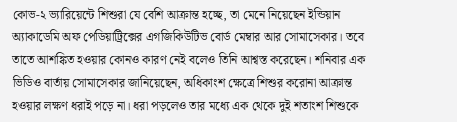কোভ-২ ভ্যারিয়েন্টে শিশুরা যে বেশি আক্রান্ত হচ্ছে, তা মেনে নিয়েছেন ইন্ডিয়ান অ্যাকাডেমি অফ পেডিয়াট্রিক্সের এগজিকিউটিভ বোর্ড মেম্বার আর সোমাসেকার। তবে তাতে আশঙ্কিত হওয়ার কোনও কারণ নেই বলেও তিনি আশ্বস্ত করেছেন। শনিবার এক ভিডিও বার্তায় সোমাসেকার জানিয়েছেন, অধিকাংশ ক্ষেত্রে শিশুর করোনা আক্রান্ত হওয়ার লক্ষণ ধরাই পড়ে না। ধরা পড়লেও তার মধ্যে এক থেকে দুই শতাংশ শিশুকে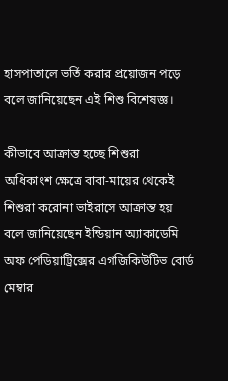হাসপাতালে ভর্তি করার প্রয়োজন পড়ে বলে জানিয়েছেন এই শিশু বিশেষজ্ঞ।

কীভাবে আক্রান্ত হচ্ছে শিশুরা
অধিকাংশ ক্ষেত্রে বাবা-মায়ের থেকেই শিশুরা করোনা ভাইরাসে আক্রান্ত হয় বলে জানিয়েছেন ইন্ডিয়ান অ্যাকাডেমি অফ পেডিয়াট্রিক্সের এগজিকিউটিভ বোর্ড মেম্বার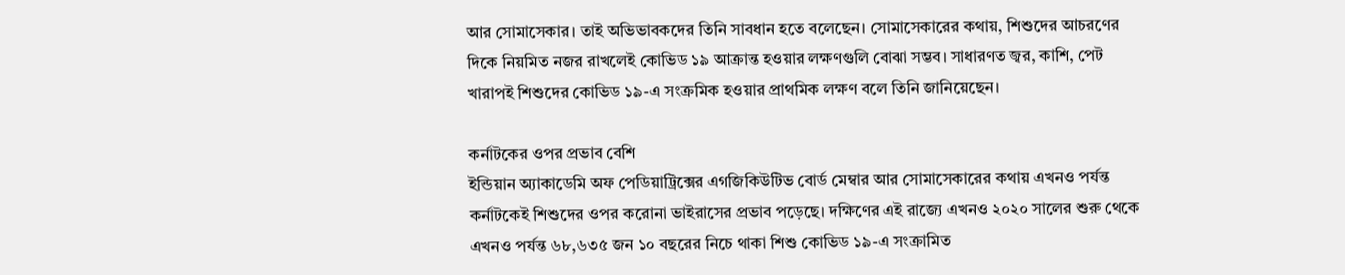আর সোমাসেকার। তাই অভিভাবকদের তিনি সাবধান হতে বলেছেন। সোমাসেকারের কথায়, শিশুদের আচরণের দিকে নিয়মিত নজর রাখলেই কোভিড ১৯ আক্রান্ত হওয়ার লক্ষণগুলি বোঝা সম্ভব। সাধারণত জ্বর, কাশি, পেট খারাপই শিশুদের কোভিড ১৯-এ সংক্রমিক হওয়ার প্রাথমিক লক্ষণ বলে তিনি জানিয়েছেন।

কর্নাটকের ওপর প্রভাব বেশি
ইন্ডিয়ান অ্যাকাডেমি অফ পেডিয়াট্রিক্সের এগজিকিউটিভ বোর্ড মেম্বার আর সোমাসেকারের কথায় এখনও পর্যন্ত কর্নাটকেই শিশুদের ওপর করোনা ভাইরাসের প্রভাব পড়েছে। দক্ষিণের এই রাজ্যে এখনও ২০২০ সালের শুরু থেকে এখনও পর্যন্ত ৬৮,৬৩৫ জন ১০ বছরের নিচে থাকা শিশু কোভিড ১৯-এ সংক্রামিত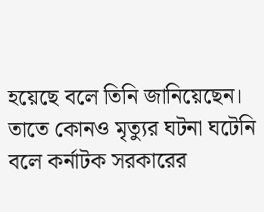হয়েছে বলে তিনি জানিয়েছেন। তাতে কোনও মৃত্যুর ঘটনা ঘটেনি বলে কর্নাটক সরকারের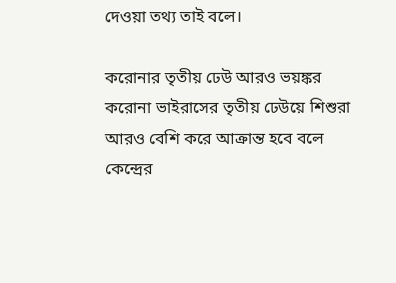দেওয়া তথ্য তাই বলে।

করোনার তৃতীয় ঢেউ আরও ভয়ঙ্কর
করোনা ভাইরাসের তৃতীয় ঢেউয়ে শিশুরা আরও বেশি করে আক্রান্ত হবে বলে কেন্দ্রের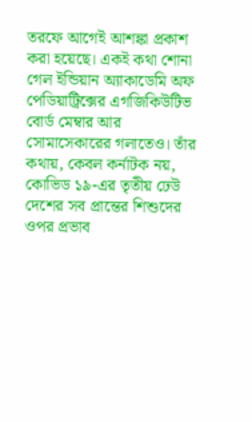তরফে আগেই আশঙ্কা প্রকাশ করা হয়েছে। একই কথা শোনা গেল ইন্ডিয়ান অ্যাকাডেমি অফ পেডিয়াট্রিক্সের এগজিকিউটিভ বোর্ড মেম্বার আর সোমাসেকারের গলাতেও। তাঁর কথায়, কেবল কর্নাটক নয়, কোভিড ১৯-এর তৃতীয় ঢেউ দেশের সব প্রান্তের শিশুদের ওপর প্রভাব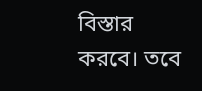বিস্তার করবে। তবে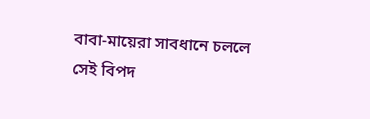বাবা-মায়েরা সাবধানে চললে সেই বিপদ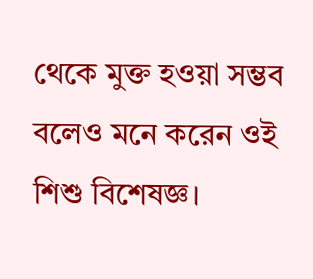থেকে মুক্ত হওয়া সম্ভব বলেও মনে করেন ওই শিশু বিশেষজ্ঞ।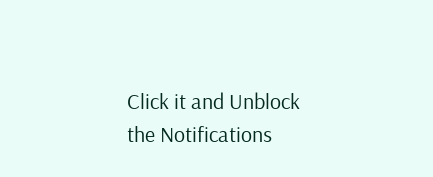Click it and Unblock the Notifications